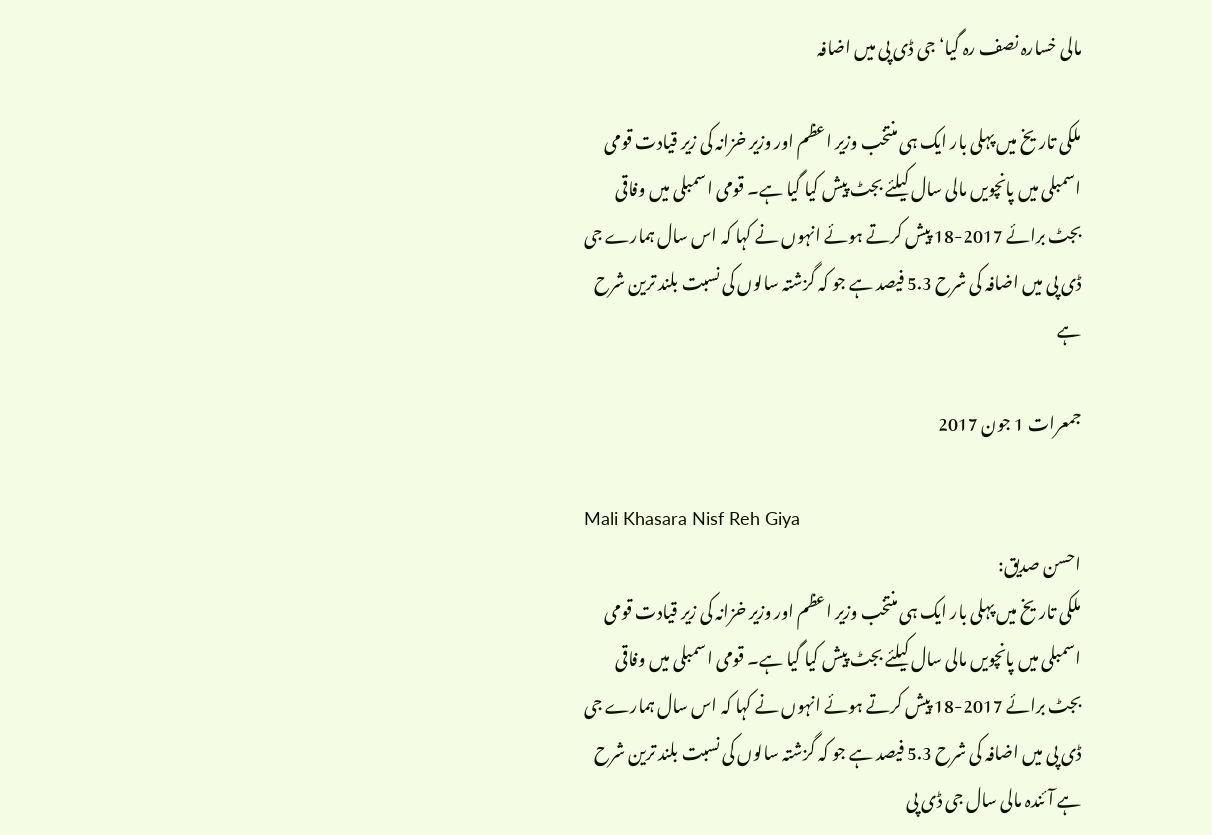مالی خسارہ نصف رہ گیا‘ جی ڈی پی میں اضافہ

ملکی تاریخ میں پہلی بار ایک ہی منتخب وزیر اعظم اور وزیر خزانہ کی زیر قیادت قومی اسمبلی میں پانچویں مالی سال کیلئے بجٹ پیش کیا گیا ہے۔ قومی اسمبلی میں وفاقی بجٹ برائے 2017-18 پیش کرتے ہوئے انہوں نے کہا کہ اس سال ہمارے جی ڈی پی میں اضافہ کی شرح 5.3 فیصد ہے جو کہ گزشتہ سالوں کی نسبت بلند ترین شرح ہے

جمعرات 1 جون 2017

Mali Khasara Nisf Reh Giya
احسن صدیق:
ملکی تاریخ میں پہلی بار ایک ہی منتخب وزیر اعظم اور وزیر خزانہ کی زیر قیادت قومی اسمبلی میں پانچویں مالی سال کیلئے بجٹ پیش کیا گیا ہے۔ قومی اسمبلی میں وفاقی بجٹ برائے 2017-18 پیش کرتے ہوئے انہوں نے کہا کہ اس سال ہمارے جی ڈی پی میں اضافہ کی شرح 5.3 فیصد ہے جو کہ گزشتہ سالوں کی نسبت بلند ترین شرح ہے آئندہ مالی سال جی ڈی پی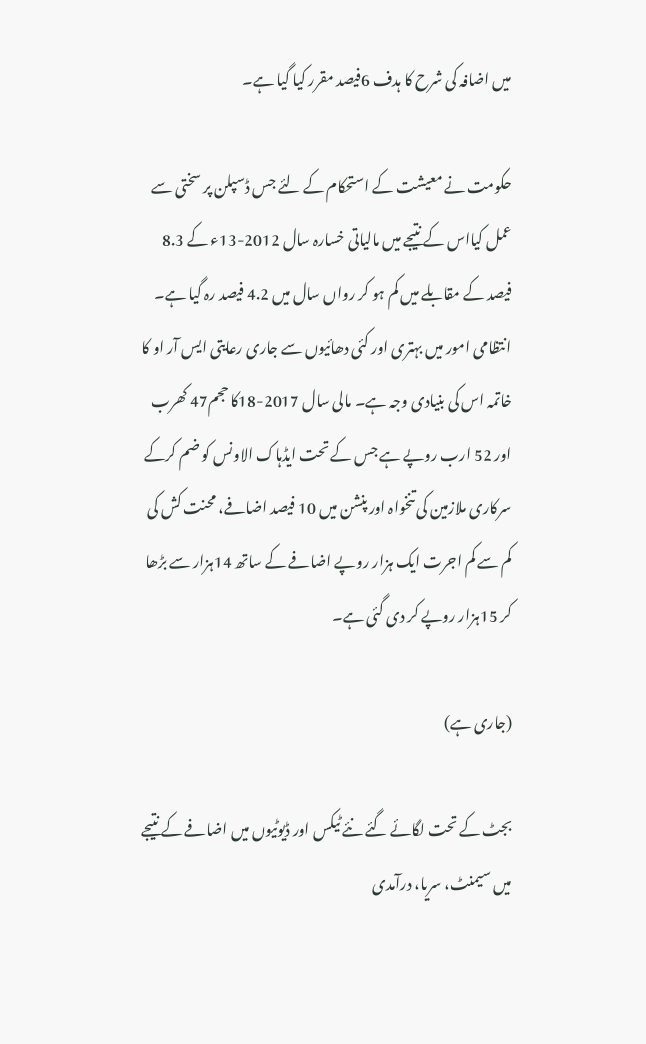میں اضافہ کی شرح کا ہدف 6فیصد مقرر کیا گیا ہے۔

حکومت نے معیشت کے استحکام کے لئے جس ڈسپلن پر سختی سے عمل کیااس کے نتیجے میں مالیاتی خسارہ سال 2012-13ء کے 8.3 فیصد کے مقابلے میں کم ہو کر رواں سال میں 4.2 فیصد رہ گیا ہے۔ انتظامی امور میں بہتری اور کئی دھائیوں سے جاری رعایتی ایس آر او کا خاتمہ اس کی بنیادی وجہ ہے۔ مالی سال 2017-18کا حجم47 کھرب اور 52 ارب روپے ہے جس کے تحت ایڈہاک الاونس کو ضم کرکے سرکاری ملازمین کی تنخواہ اور پنشن میں 10 فیصد اضافے، محنت کش کی کم سے کم اجرت ایک ہزار روپے اضافے کے ساتھ 14ہزار سے بڑھا کر 15ہزار روپے کر دی گئی ہے۔

(جاری ہے)

بجٹ کے تحت لگائے گئے نئے ٹیکس اور ڈیوٹیوں میں اضافے کے نتیجے میں سیمنٹ، سریا، درآمدی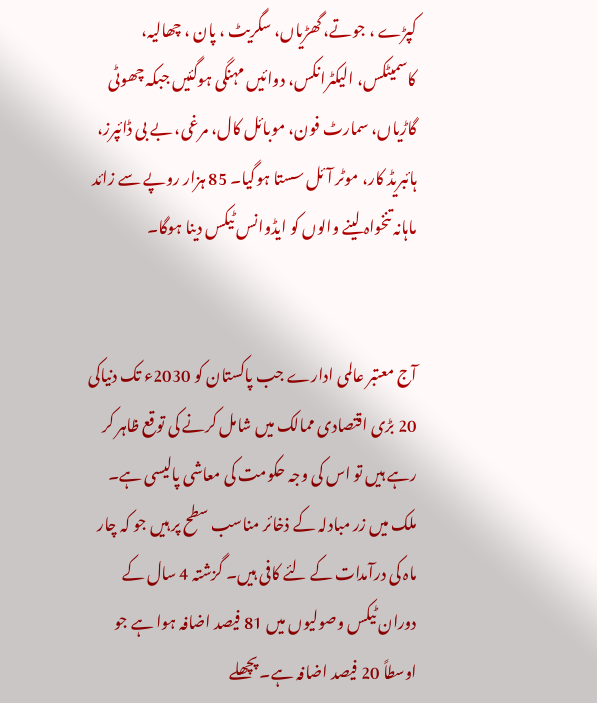کپڑے ، جوتے، گھڑیاں، سگریٹ ، پان ، چھالیہ، کاسمیٹکس، الیکٹرانکس، دوائیں مہنگی ہوگئیں جبکہ چھوٹی گاڑیاں، سمارٹ فون، موبائل کال، مرغی، بے بی ڈائپرز، ہائبریڈ کار، موٹر آئل سستا ہوگیا۔ 85 ہزار روپے سے زائد ماہانہ تنخواہ لینے والوں کو ایڈوانس ٹیکس دینا ہوگا۔


آج معتبر عالمی ادارے جب پاکستان کو 2030ء تک دنیاکی 20 بڑی اقتصادی ممالک میں شامل کرنے کی توقع ظاہر کر رہے ہیں تو اس کی وجہ حکومت کی معاشی پالیسی ہے۔ ملک میں زر مبادلہ کے ذخائر مناسب سطح پر ہیں جو کہ چار ماہ کی درآمدات کے لئے کافی ہیں۔ گزشتہ 4 سال کے دوران ٹیکس وصولیوں میں 81 فیصد اضافہ ہوا ہے جو اوسطاً 20 فیصد اضافہ ہے۔ پچھلے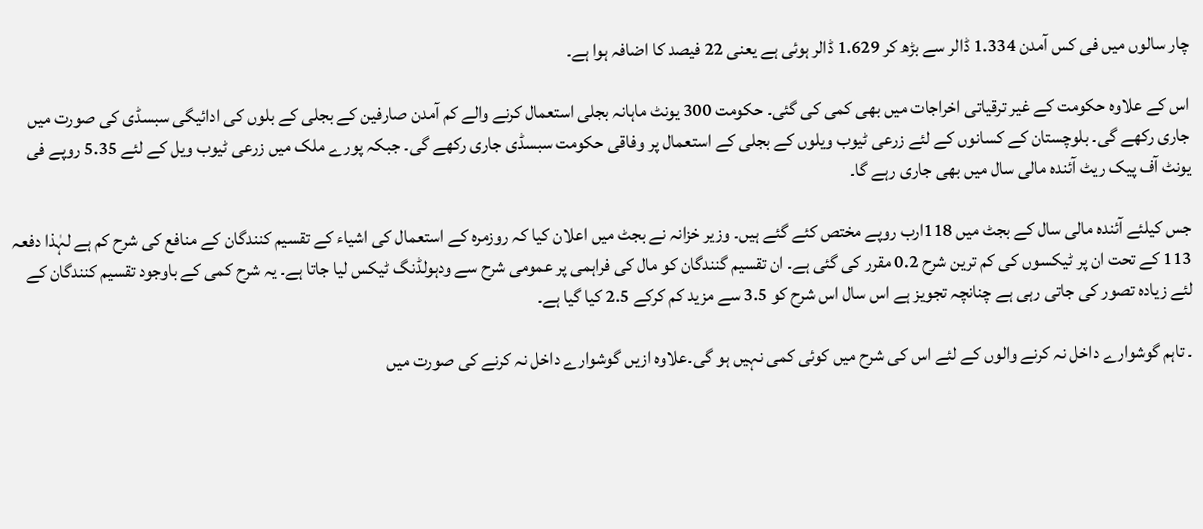چار سالوں میں فی کس آمدن 1.334 ڈالر سے بڑھ کر 1.629 ڈالر ہوئی ہے یعنی 22 فیصد کا اضافہ ہوا ہے۔

اس کے علاوہ حکومت کے غیر ترقیاتی اخراجات میں بھی کمی کی گئی۔ حکومت 300 یونٹ ماہانہ بجلی استعمال کرنے والے کم آمدن صارفین کے بجلی کے بلوں کی ادائیگی سبسڈی کی صورت میں جاری رکھے گی۔ بلوچستان کے کسانوں کے لئے زرعی ٹیوب ویلوں کے بجلی کے استعمال پر وفاقی حکومت سبسڈی جاری رکھے گی۔ جبکہ پورے ملک میں زرعی ٹیوب ویل کے لئے 5.35 روپے فی یونٹ آف پیک ریٹ آئندہ مالی سال میں بھی جاری رہے گا۔

جس کیلئے آئندہ مالی سال کے بجٹ میں 118ارب روپے مختص کئے گئے ہیں۔ وزیر خزانہ نے بجٹ میں اعلان کیا کہ روزمرہ کے استعمال کی اشیاء کے تقسیم کنندگان کے منافع کی شرح کم ہے لہٰذا دفعہ 113 کے تحت ان پر ٹیکسوں کی کم ترین شرح 0.2 مقرر کی گئی ہے۔ ان تقسیم گنندگان کو مال کی فراہمی پر عمومی شرح سے ودہولڈنگ ٹیکس لیا جاتا ہے۔ یہ شرح کمی کے باوجود تقسیم کنندگان کے لئے زیادہ تصور کی جاتی رہی ہے چنانچہ تجویز ہے اس سال اس شرح کو 3.5 سے مزید کم کرکے 2.5 کیا گیا ہے۔

۔ تاہم گوشوارے داخل نہ کرنے والوں کے لئے اس کی شرح میں کوئی کمی نہیں ہو گی۔علاوہ ازیں گوشوارے داخل نہ کرنے کی صورت میں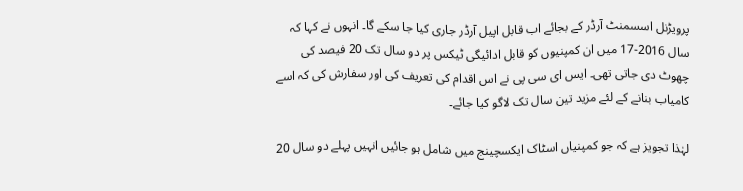پرویڑنل اسسمنٹ آرڈر کے بجائے اب قابل اپیل آرڈر جاری کیا جا سکے گا۔ انہوں نے کہا کہ سال 2016-17 میں ان کمپنیوں کو قابل ادائیگی ٹیکس پر دو سال تک 20 فیصد کی چھوٹ دی جاتی تھی۔ ایس ای سی پی نے اس اقدام کی تعریف کی اور سفارش کی کہ اسے کامیاب بنانے کے لئے مزید تین سال تک لاگو کیا جائے۔

لہٰذا تجویز ہے کہ جو کمپنیاں اسٹاک ایکسچینج میں شامل ہو جائیں انہیں پہلے دو سال 20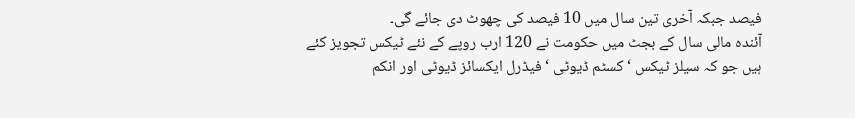فیصد جبکہ آخری تین سال میں 10 فیصد کی چھوٹ دی جائے گی۔
آئندہ مالی سال کے بجٹ میں حکومت نے 120 ارب روپے کے نئے ٹیکس تجویز کئے ہیں جو کہ سیلز ٹیکس ‘ کسٹم ڈیوٹی ‘ فیڈرل ایکسائز ڈیوٹی اور انکم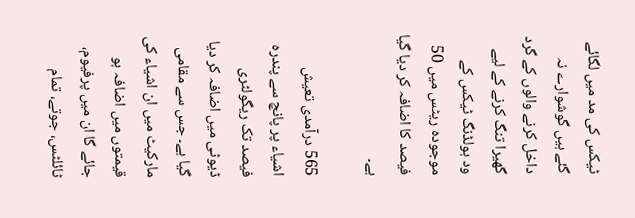ٹیکس کی مد میں لگائے گئے ہیں گوشوارے نہ داخل کرنے والوں کے گرد گھیرا تنگ کرنے کے لیے ود ہولڈنگ ٹیکس کے موجودہ ریٹس میں 50 فیصد کا اضافہ کر دیا گیا ہے۔

565 درآمدی تعیش اشیاء پر پانچ سے پندرہ فیصد تک ریگولٹری ڈیوٹی میں اضافہ کر دیا گیا ہے۔ جس سے مقامی مارکیٹ میں ان اشیاء کی قیمتوں میں اضافہ ہو جائے گا ان میں پرفیوم، ٹائلٹس، جوتے، تمام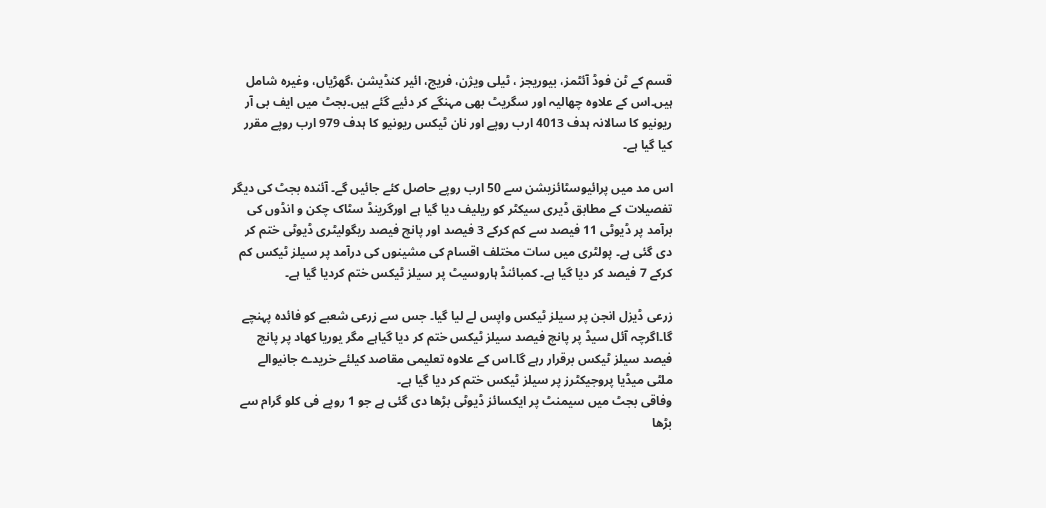قسم کے ٹن فوڈ آئٹمز، بیوریجز ، ٹیلی ویژن، فریج، ائیر کنڈیشن ،گھڑیاں، وغیرہ شامل ہیں۔اس کے علاوہ چھالیہ اور سگریٹ بھی مہنگے کر دئیے گئے ہیں۔بجٹ میں ایف بی آر ریونیو کا سالانہ ہدف 4013 ارب روپے اور نان ٹیکس ریونیو کا ہدف 979 ارب روپے مقرر کیا گیا ہے۔

اس مد میں پرائیوسٹائزیشن سے 50 ارب روپے حاصل کئے جائیں گے۔ آئندہ بجٹ کی دیگر تفصیلات کے مطابق ڈیری سیکٹر کو ریلیف دیا گیا ہے اورگرینڈ سٹاک چکن و انڈوں کی برآمد پر ڈیوٹی 11 فیصد سے کم کرکے 3 فیصد اور پانچ فیصد ریگولیٹری ڈیوٹی ختم کر دی گئی ہے۔ پولٹری میں سات مختلف اقسام کی مشینوں کی درآمد پر سیلز ٹیکس کم کرکے 7 فیصد کر دیا گیا ہے۔ کمبائنڈ ہاروسیٹ پر سیلز ٹیکس ختم کردیا گیا ہے۔

زرعی ڈیزل انجن پر سیلز ٹیکس واپس لے لیا گیا۔ جس سے زرعی شعبے کو فائدہ پہنچے گا۔اگرچہ آئل سیڈ پر پانچ فیصد سیلز ٹیکس ختم کر دیا گیاہے مگر یوریا کھاد پر پانچ فیصد سیلز ٹیکس برقرار رہے گا۔اس کے علاوہ تعلیمی مقاصد کیلئے خریدے جانیوالے ملٹی میڈیا پروجیکٹرز پر سیلز ٹیکس ختم کر دیا گیا ہے۔
وفاقی بجٹ میں سیمنٹ پر ایکسائز ڈیوٹی بڑھا دی گئی ہے جو 1 روپے فی کلو گرام سے بڑھا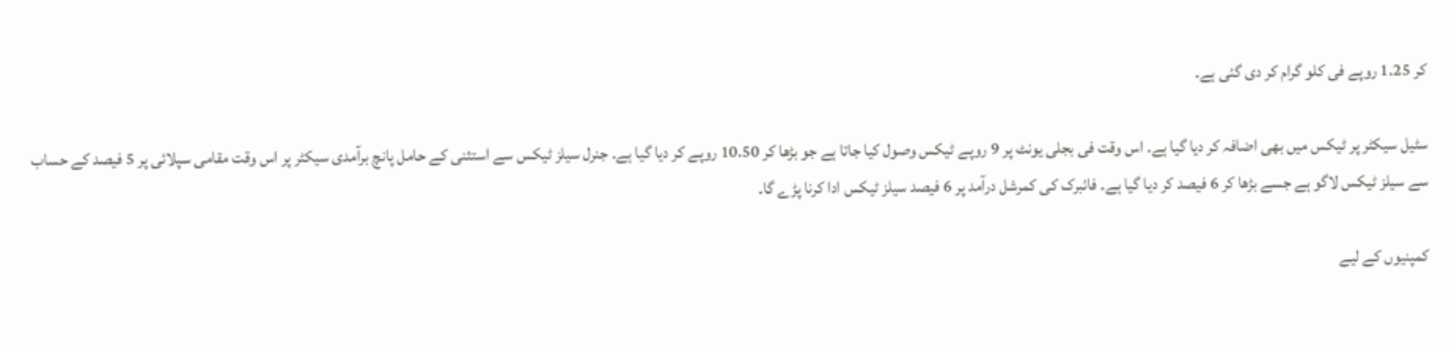کر 1.25 روپے فی کلو گرام کر دی گئی ہے۔

سٹیل سیکٹر پر ٹیکس میں بھی اضافہ کر دیا گیا ہے۔ اس وقت فی بجلی یونٹ پر 9 روپے ٹیکس وصول کیا جاتا ہے جو بڑھا کر 10.50 روپے کر دیا گیا ہے۔ جنرل سیلز ٹیکس سے استثنی کے حامل پانچ برآمدی سیکٹر پر اس وقت مقامی سپلائی پر 5 فیصد کے حساب سے سیلز ٹیکس لاگو ہے جسے بڑھا کر 6 فیصد کر دیا گیا ہے۔ فائبرک کی کمرشل درآمد پر 6 فیصد سیلز ٹیکس ادا کرنا پڑے گا۔

کمپنیوں کے لیے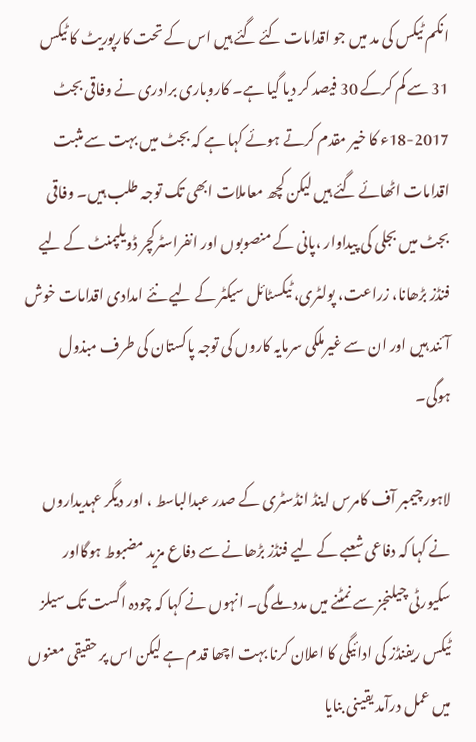انکم ٹیکس کی مد میں جو اقدامات کئے گئے ہیں اس کے تحت کارپوریٹ کا ٹیکس 31 سے کم کرکے 30 فیصد کر دیا گیا ہے۔ کاروباری برادری نے وفاقی بجٹ 2017-18ء کا خیر مقدم کرتے ہوئے کہا ہے کہ بجٹ میں بہت سے مثبت اقدامات اٹھائے گئے ہیں لیکن کچھ معاملات ابھی تک توجہ طلب ہیں۔ وفاقی بجٹ میں بجلی کی پیداوار ،پانی کے منصوبوں اور انفراسٹرکچر ڈویلپمنٹ کے لیے فنڈز بڑھانا، زراعت، پولٹری، ٹیکسٹائل سیکٹر کے لیے نئے امدادی اقدامات خوش آئند ہیں اور ان سے غیرملکی سرمایہ کاروں کی توجہ پاکستان کی طرف مبذول ہوگی۔

لاہور چیمبر آف کامرس اینڈ انڈسٹری کے صدر عبدالباسط ، اور دیگر عہدیداروں نے کہا کہ دفاعی شعبے کے لیے فنڈز بڑھانے سے دفاع مزید مضبوط ہوگااور سکیورٹی چیلنجز سے نمٹنے میں مدد ملے گی۔ انہوں نے کہا کہ چودہ اگست تک سیلز ٹیکس ریفنڈز کی ادائیگی کا اعلان کرنا بہت اچھا قدم ہے لیکن اس پر حقیقی معنوں میں عمل درآمد یقینی بنایا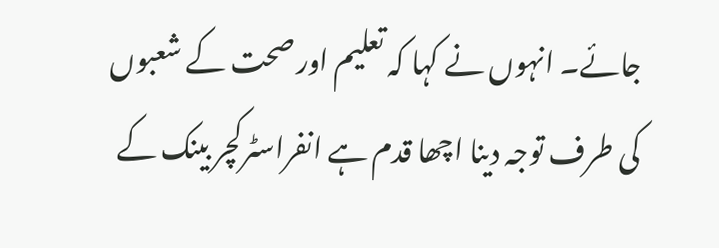جائے۔ انہوں نے کہا کہ تعلیم اور صحت کے شعبوں کی طرف توجہ دینا اچھا قدم ہے انفراسٹرکچر بینک کے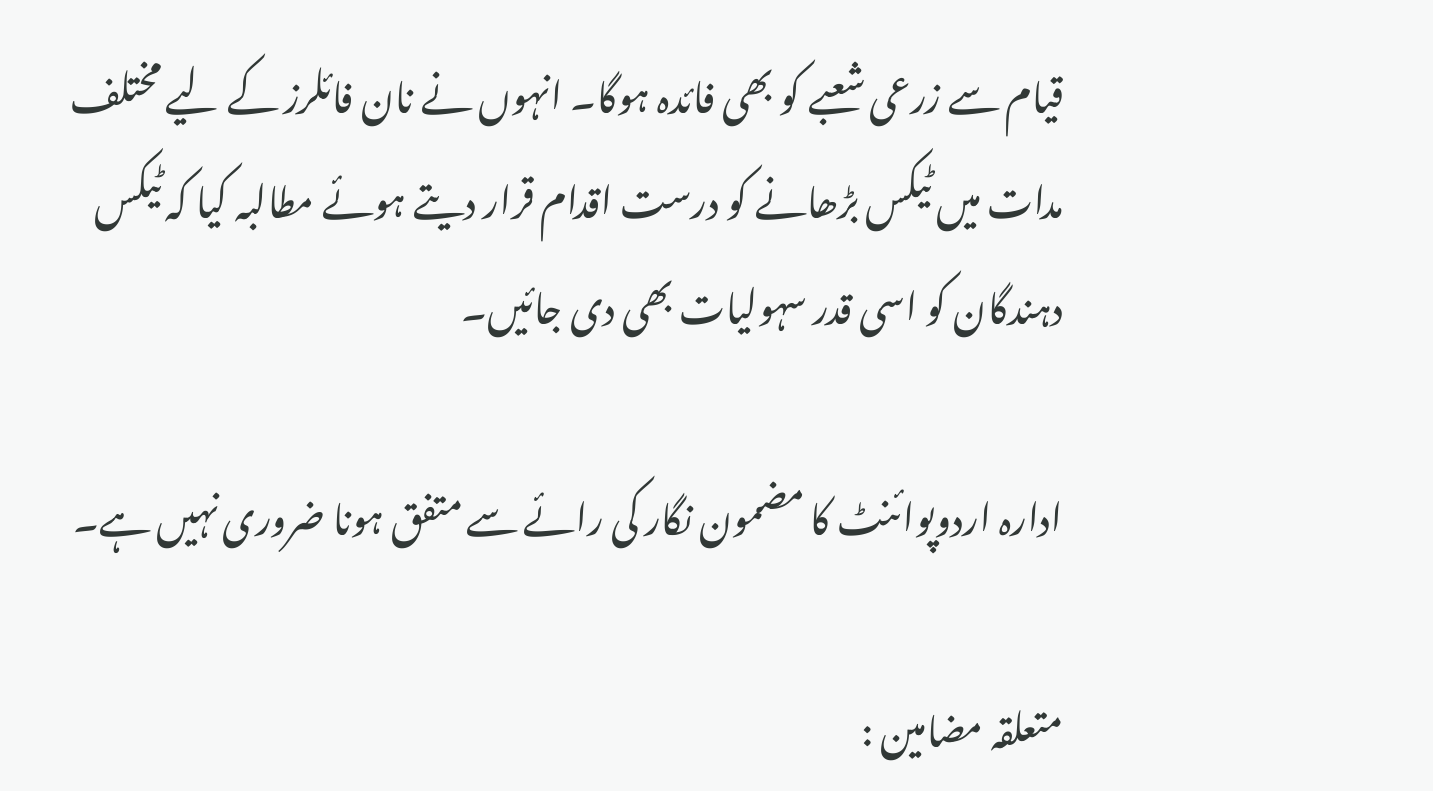قیام سے زرعی شعبے کو بھی فائدہ ہوگا۔ انہوں نے نان فائلرز کے لیے مختلف مدات میں ٹیکس بڑھانے کو درست اقدام قرار دیتے ہوئے مطالبہ کیا کہ ٹیکس دہندگان کو اسی قدر سہولیات بھی دی جائیں۔

ادارہ اردوپوائنٹ کا مضمون نگار کی رائے سے متفق ہونا ضروری نہیں ہے۔

متعلقہ مضامین :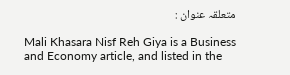متعلقہ عنوان :

Mali Khasara Nisf Reh Giya is a Business and Economy article, and listed in the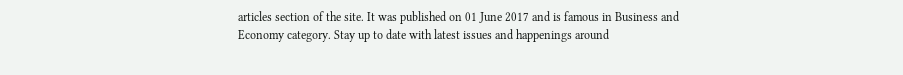articles section of the site. It was published on 01 June 2017 and is famous in Business and Economy category. Stay up to date with latest issues and happenings around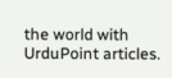the world with UrduPoint articles.